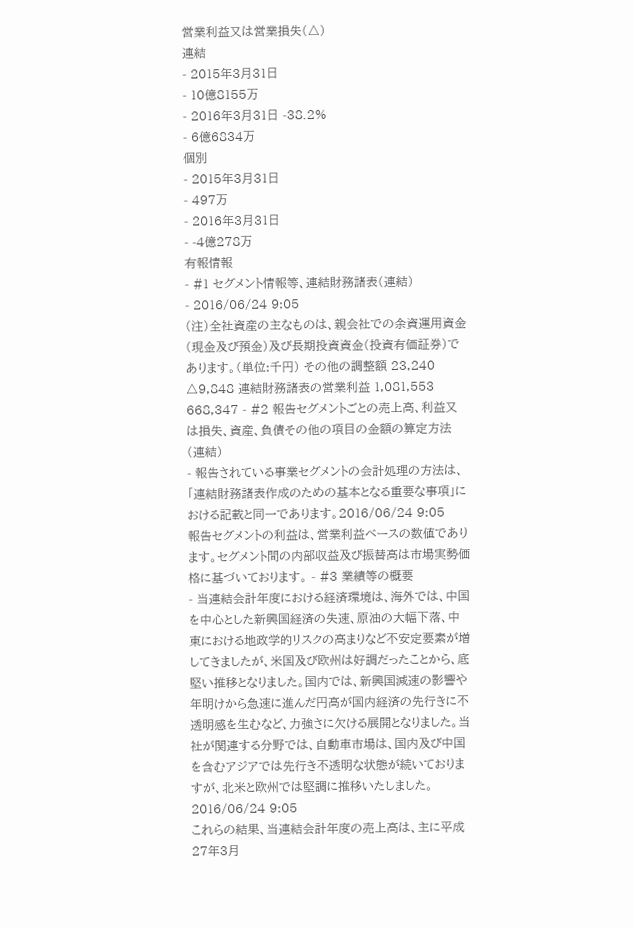営業利益又は営業損失(△)
連結
- 2015年3月31日
- 10億8155万
- 2016年3月31日 -38.2%
- 6億6834万
個別
- 2015年3月31日
- 497万
- 2016年3月31日
- -4億278万
有報情報
- #1 セグメント情報等、連結財務諸表(連結)
- 2016/06/24 9:05
(注)全社資産の主なものは、親会社での余資運用資金(現金及び預金)及び長期投資資金(投資有価証券)であります。(単位:千円) その他の調整額 23,240 △9,848 連結財務諸表の営業利益 1,081,553 668,347 - #2 報告セグメントごとの売上高、利益又は損失、資産、負債その他の項目の金額の算定方法(連結)
- 報告されている事業セグメントの会計処理の方法は、「連結財務諸表作成のための基本となる重要な事項」における記載と同一であります。2016/06/24 9:05
報告セグメントの利益は、営業利益ベースの数値であります。セグメント間の内部収益及び振替高は市場実勢価格に基づいております。 - #3 業績等の概要
- 当連結会計年度における経済環境は、海外では、中国を中心とした新興国経済の失速、原油の大幅下落、中東における地政学的リスクの高まりなど不安定要素が増してきましたが、米国及び欧州は好調だったことから、底堅い推移となりました。国内では、新興国減速の影響や年明けから急速に進んだ円高が国内経済の先行きに不透明感を生むなど、力強さに欠ける展開となりました。当社が関連する分野では、自動車市場は、国内及び中国を含むアジアでは先行き不透明な状態が続いておりますが、北米と欧州では堅調に推移いたしました。2016/06/24 9:05
これらの結果、当連結会計年度の売上高は、主に平成27年3月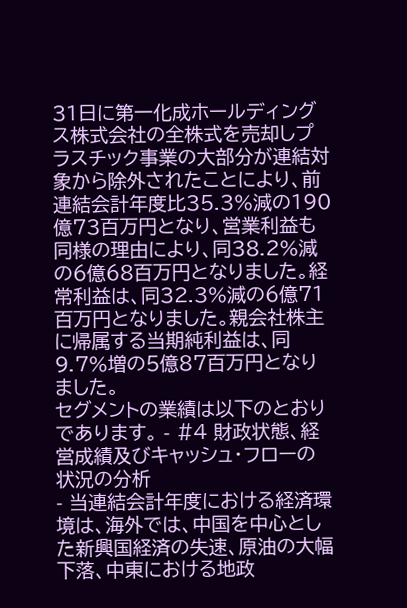31日に第一化成ホールディングス株式会社の全株式を売却しプラスチック事業の大部分が連結対象から除外されたことにより、前連結会計年度比35.3%減の190億73百万円となり、営業利益も同様の理由により、同38.2%減の6億68百万円となりました。経常利益は、同32.3%減の6億71百万円となりました。親会社株主に帰属する当期純利益は、同9.7%増の5億87百万円となりました。
セグメントの業績は以下のとおりであります。 - #4 財政状態、経営成績及びキャッシュ・フローの状況の分析
- 当連結会計年度における経済環境は、海外では、中国を中心とした新興国経済の失速、原油の大幅下落、中東における地政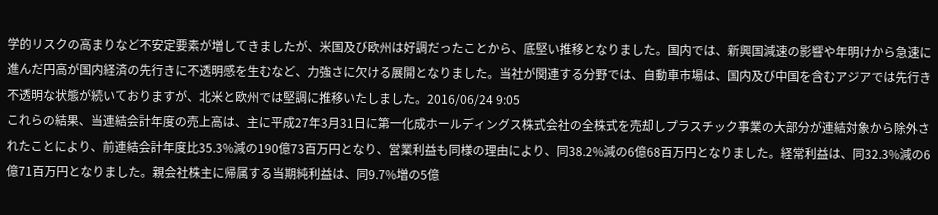学的リスクの高まりなど不安定要素が増してきましたが、米国及び欧州は好調だったことから、底堅い推移となりました。国内では、新興国減速の影響や年明けから急速に進んだ円高が国内経済の先行きに不透明感を生むなど、力強さに欠ける展開となりました。当社が関連する分野では、自動車市場は、国内及び中国を含むアジアでは先行き不透明な状態が続いておりますが、北米と欧州では堅調に推移いたしました。2016/06/24 9:05
これらの結果、当連結会計年度の売上高は、主に平成27年3月31日に第一化成ホールディングス株式会社の全株式を売却しプラスチック事業の大部分が連結対象から除外されたことにより、前連結会計年度比35.3%減の190億73百万円となり、営業利益も同様の理由により、同38.2%減の6億68百万円となりました。経常利益は、同32.3%減の6億71百万円となりました。親会社株主に帰属する当期純利益は、同9.7%増の5億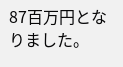87百万円となりました。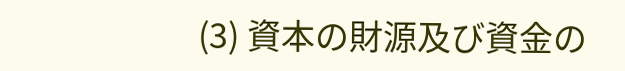(3) 資本の財源及び資金の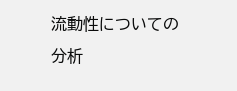流動性についての分析